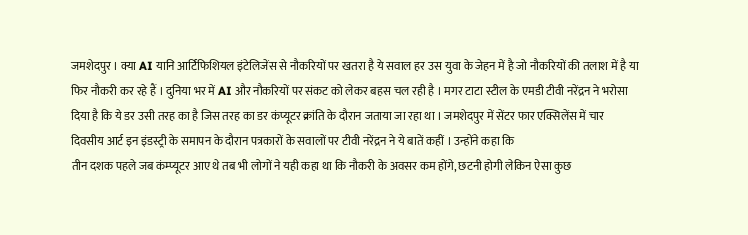जमशेदपुर । क्या AI यानि आर्टिफिशियल इंटेलिजेंस से नौकरियों पर खतरा है ये सवाल हर उस युवा के जेहन में है जो नौकरियों की तलाश में है या फिर नौकरी कर रहे हैं । दुनिया भर में AI और नौकरियों पर संकट को लेकर बहस चल रही है । मगर टाटा स्टील के एमडी टीवी नरेंद्रन ने भरोसा दिया है कि ये डर उसी तरह का है जिस तरह का डर कंप्यूटर क्रांति के दौरान जताया जा रहा था । जमशेदपुर में सेंटर फार एक्सिलेंस में चार दिवसीय आर्ट इन इंडस्ट्री के समापन के दौरान पत्रकारों के सवालों पर टीवी नरेंद्रन ने ये बातें कहीं । उन्होंने कहा कि
तीन दशक पहले जब कंम्प्यूटर आए थे तब भी लोगों ने यही कहा था कि नौकरी के अवसर कम होंगे, छटनी होगी लेकिन ऐसा कुछ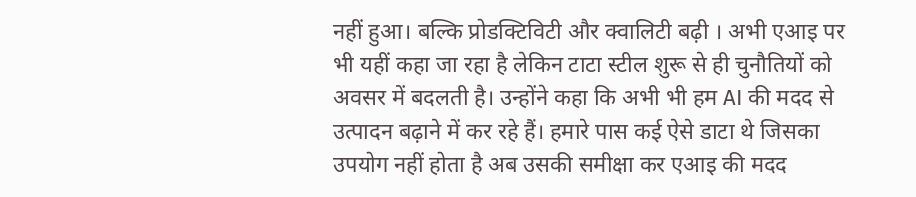नहीं हुआ। बल्कि प्रोडक्टिविटी और क्वालिटी बढ़ी । अभी एआइ पर भी यहीं कहा जा रहा है लेकिन टाटा स्टील शुरू से ही चुनौतियों को अवसर में बदलती है। उन्होंने कहा कि अभी भी हम AI की मदद से उत्पादन बढ़ाने में कर रहे हैं। हमारे पास कई ऐसे डाटा थे जिसका उपयोग नहीं होता है अब उसकी समीक्षा कर एआइ की मदद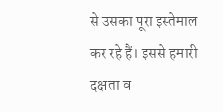से उसका पूरा इस्तेमाल कर रहे हैं। इससे हमारी दक्षता व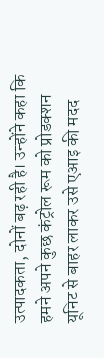उत्पादकता, दोनों बढ़ रही है। उन्होंने कहा कि हमने अपने कुछ कंट्रोल रूम को प्रोडक्शन यूनिट से बाहर लाकर उसे एआइ की मदद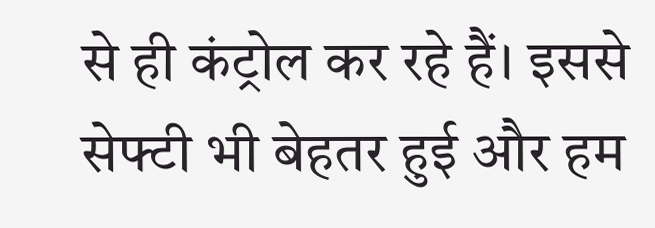से ही कंट्रोल कर रहे हैं। इससे सेफ्टी भी बेहतर हुई और हम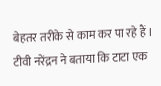बेहतर तरीके से काम कर पा रहे हैं । टीवी नरेंद्रन ने बताया कि टाटा एक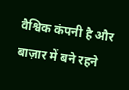वैश्विक कंपनी है और बाज़ार में बने रहने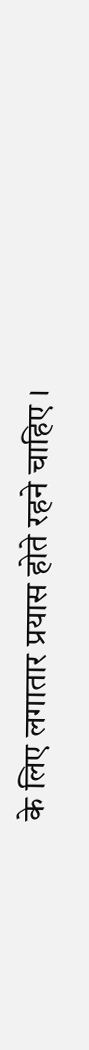के लिए लगातार प्रयास होते रहने चाहिए ।